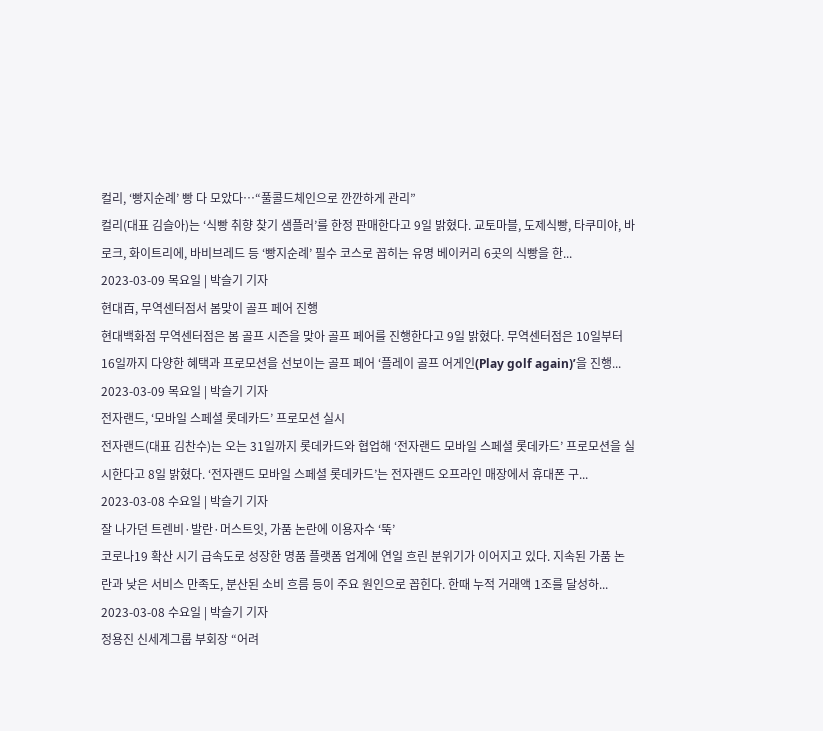컬리, ‘빵지순례’ 빵 다 모았다…“풀콜드체인으로 깐깐하게 관리”
컬리(대표 김슬아)는 ‘식빵 취향 찾기 샘플러’를 한정 판매한다고 9일 밝혔다. 교토마블, 도제식빵, 타쿠미야, 바로크, 화이트리에, 바비브레드 등 ‘빵지순례’ 필수 코스로 꼽히는 유명 베이커리 6곳의 식빵을 한...
2023-03-09 목요일 | 박슬기 기자
현대百, 무역센터점서 봄맞이 골프 페어 진행
현대백화점 무역센터점은 봄 골프 시즌을 맞아 골프 페어를 진행한다고 9일 밝혔다. 무역센터점은 10일부터 16일까지 다양한 혜택과 프로모션을 선보이는 골프 페어 ‘플레이 골프 어게인(Play golf again)’을 진행...
2023-03-09 목요일 | 박슬기 기자
전자랜드, ‘모바일 스페셜 롯데카드’ 프로모션 실시
전자랜드(대표 김찬수)는 오는 31일까지 롯데카드와 협업해 ‘전자랜드 모바일 스페셜 롯데카드’ 프로모션을 실시한다고 8일 밝혔다. ‘전자랜드 모바일 스페셜 롯데카드’는 전자랜드 오프라인 매장에서 휴대폰 구...
2023-03-08 수요일 | 박슬기 기자
잘 나가던 트렌비·발란·머스트잇, 가품 논란에 이용자수 ‘뚝’
코로나19 확산 시기 급속도로 성장한 명품 플랫폼 업계에 연일 흐린 분위기가 이어지고 있다. 지속된 가품 논란과 낮은 서비스 만족도, 분산된 소비 흐름 등이 주요 원인으로 꼽힌다. 한때 누적 거래액 1조를 달성하...
2023-03-08 수요일 | 박슬기 기자
정용진 신세계그룹 부회장 “어려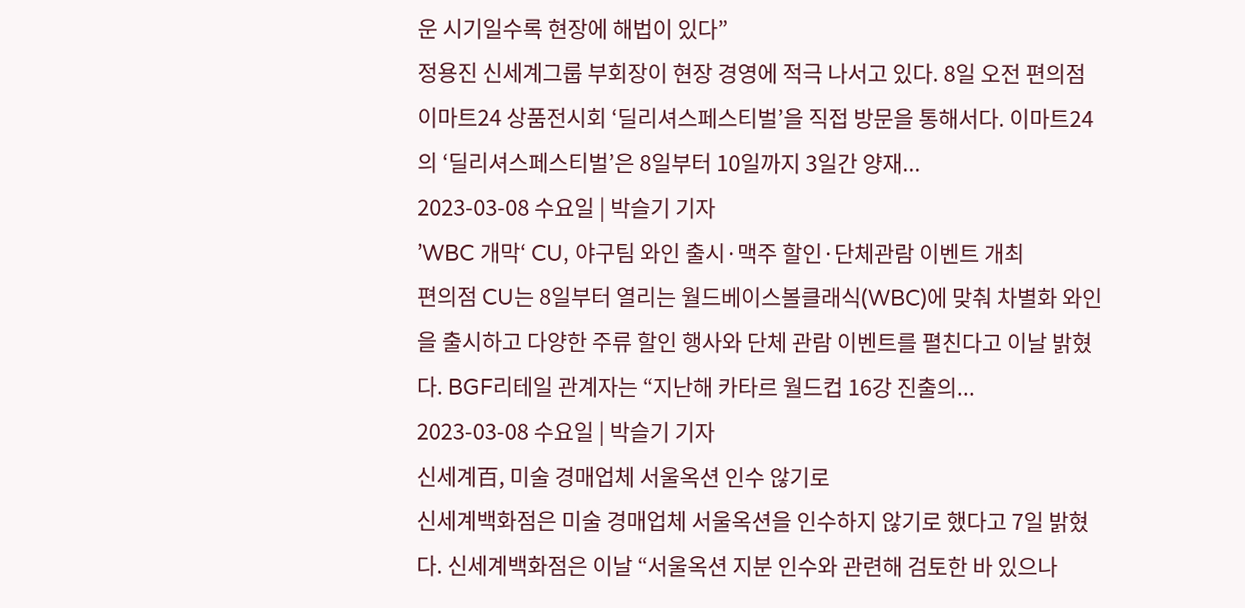운 시기일수록 현장에 해법이 있다”
정용진 신세계그룹 부회장이 현장 경영에 적극 나서고 있다. 8일 오전 편의점 이마트24 상품전시회 ‘딜리셔스페스티벌’을 직접 방문을 통해서다. 이마트24의 ‘딜리셔스페스티벌’은 8일부터 10일까지 3일간 양재...
2023-03-08 수요일 | 박슬기 기자
’WBC 개막‘ CU, 야구팀 와인 출시·맥주 할인·단체관람 이벤트 개최
편의점 CU는 8일부터 열리는 월드베이스볼클래식(WBC)에 맞춰 차별화 와인을 출시하고 다양한 주류 할인 행사와 단체 관람 이벤트를 펼친다고 이날 밝혔다. BGF리테일 관계자는 “지난해 카타르 월드컵 16강 진출의...
2023-03-08 수요일 | 박슬기 기자
신세계百, 미술 경매업체 서울옥션 인수 않기로
신세계백화점은 미술 경매업체 서울옥션을 인수하지 않기로 했다고 7일 밝혔다. 신세계백화점은 이날 “서울옥션 지분 인수와 관련해 검토한 바 있으나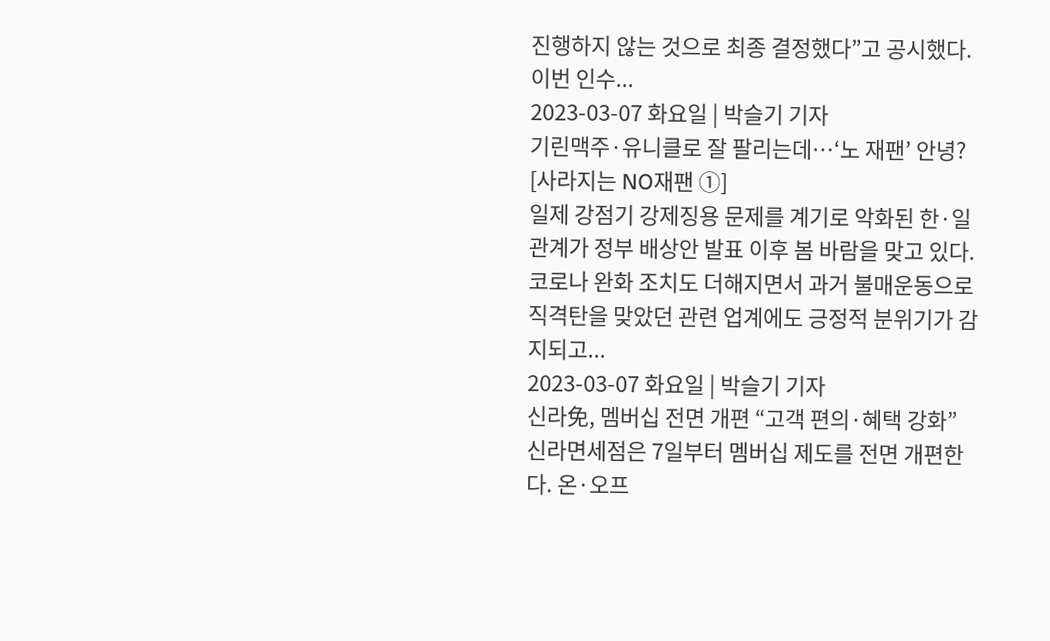진행하지 않는 것으로 최종 결정했다”고 공시했다. 이번 인수...
2023-03-07 화요일 | 박슬기 기자
기린맥주·유니클로 잘 팔리는데…‘노 재팬’ 안녕? [사라지는 NO재팬 ①]
일제 강점기 강제징용 문제를 계기로 악화된 한·일관계가 정부 배상안 발표 이후 봄 바람을 맞고 있다. 코로나 완화 조치도 더해지면서 과거 불매운동으로 직격탄을 맞았던 관련 업계에도 긍정적 분위기가 감지되고...
2023-03-07 화요일 | 박슬기 기자
신라免, 멤버십 전면 개편 “고객 편의·혜택 강화”
신라면세점은 7일부터 멤버십 제도를 전면 개편한다. 온·오프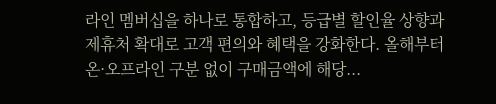라인 멤버십을 하나로 통합하고, 등급별 할인율 상향과 제휴처 확대로 고객 편의와 혜택을 강화한다. 올해부터 온·오프라인 구분 없이 구매금액에 해당...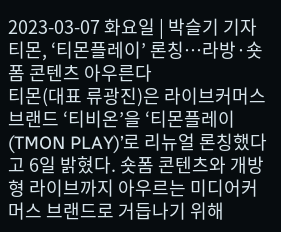2023-03-07 화요일 | 박슬기 기자
티몬, ‘티몬플레이’ 론칭…라방·숏폼 콘텐츠 아우른다
티몬(대표 류광진)은 라이브커머스 브랜드 ‘티비온’을 ‘티몬플레이(TMON PLAY)’로 리뉴얼 론칭했다고 6일 밝혔다. 숏폼 콘텐츠와 개방형 라이브까지 아우르는 미디어커머스 브랜드로 거듭나기 위해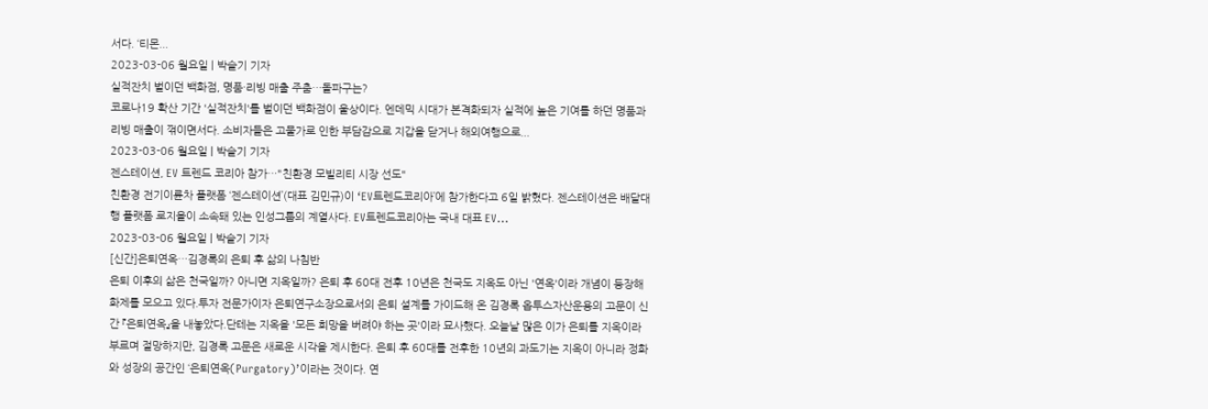서다. ‘티몬...
2023-03-06 월요일 | 박슬기 기자
실적잔치 벌이던 백화점, 명품·리빙 매출 주춤…돌파구는?
코로나19 확산 기간 '실적잔치'를 벌이던 백화점이 울상이다. 엔데믹 시대가 본격화되자 실적에 높은 기여를 하던 명품과 리빙 매출이 꺾이면서다. 소비자들은 고물가로 인한 부담감으로 지갑을 닫거나 해외여행으로...
2023-03-06 월요일 | 박슬기 기자
젠스테이션, EV 트렌드 코리아 참가…"친환경 모빌리티 시장 선도"
친환경 전기이륜차 플랫폼 ‘젠스테이션’(대표 김민규)이 ‘EV트렌드코리아’에 참가한다고 6일 밝혔다. 젠스테이션은 배달대행 플랫폼 로지올이 소속돼 있는 인성그룹의 계열사다. EV트렌드코리아는 국내 대표 EV...
2023-03-06 월요일 | 박슬기 기자
[신간]은퇴연옥…김경록의 은퇴 후 삶의 나침반
은퇴 이후의 삶은 천국일까? 아니면 지옥일까? 은퇴 후 60대 전후 10년은 천국도 지옥도 아닌 '연옥'이라 개념이 등장해 화제를 모으고 있다.투자 전문가이자 은퇴연구소장으로서의 은퇴 설계를 가이드해 온 김경록 옵투스자산운용의 고문이 신간 『은퇴연옥』을 내놓았다.단테는 지옥을 '모든 희망을 버려야 하는 곳'이라 묘사했다. 오늘날 많은 이가 은퇴를 지옥이라 부르며 절망하지만, 김경록 고문은 새로운 시각을 제시한다. 은퇴 후 60대를 전후한 10년의 과도기는 지옥이 아니라 정화와 성장의 공간인 ‘은퇴연옥(Purgatory)’이라는 것이다. 연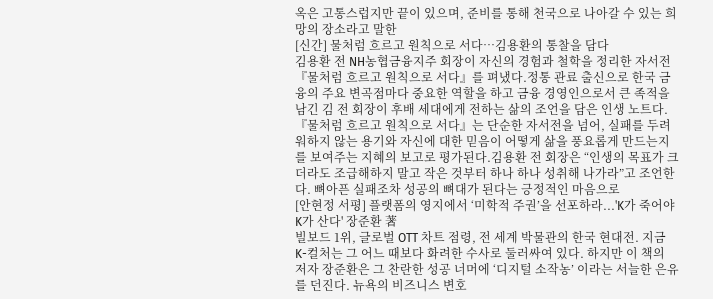옥은 고통스럽지만 끝이 있으며, 준비를 통해 천국으로 나아갈 수 있는 희망의 장소라고 말한
[신간] 물처럼 흐르고 원칙으로 서다…김용환의 통찰을 담다
김용환 전 NH농협금융지주 회장이 자신의 경험과 철학을 정리한 자서전 『물처럼 흐르고 원칙으로 서다』를 펴냈다.정통 관료 출신으로 한국 금융의 주요 변곡점마다 중요한 역할을 하고 금융 경영인으로서 큰 족적을 남긴 김 전 회장이 후배 세대에게 전하는 삶의 조언을 담은 인생 노트다.『물처럼 흐르고 원칙으로 서다』는 단순한 자서전을 넘어, 실패를 두려워하지 않는 용기와 자신에 대한 믿음이 어떻게 삶을 풍요롭게 만드는지를 보여주는 지혜의 보고로 평가된다.김용환 전 회장은 “인생의 목표가 크더라도 조급해하지 말고 작은 것부터 하나 하나 성취해 나가라”고 조언한다. 뼈아픈 실패조차 성공의 뼈대가 된다는 긍정적인 마음으로
[안현정 서평] 플랫폼의 영지에서 ‘미학적 주권’을 선포하라...'K가 죽어야 K가 산다' 장준환 著
빌보드 1위, 글로벌 OTT 차트 점령, 전 세계 박물관의 한국 현대전. 지금 K-컬처는 그 어느 때보다 화려한 수사로 둘러싸여 있다. 하지만 이 책의 저자 장준환은 그 찬란한 성공 너머에 ‘디지털 소작농’ 이라는 서늘한 은유를 던진다. 뉴욕의 비즈니스 변호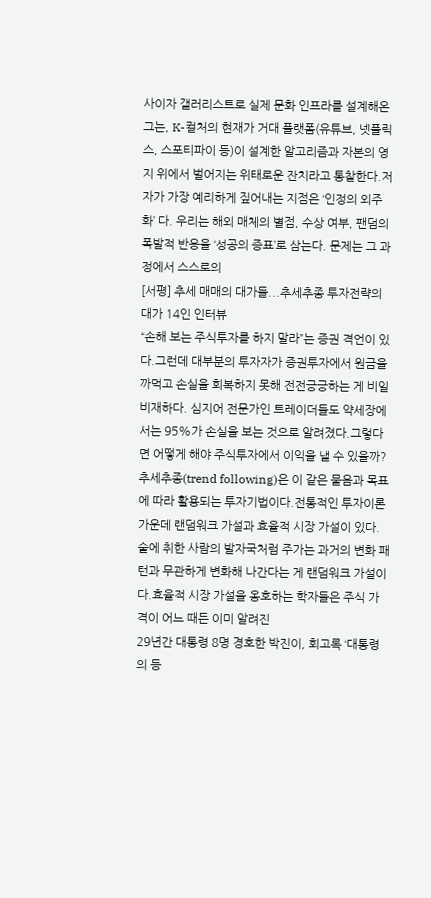사이자 갤러리스트로 실제 문화 인프라를 설계해온 그는, K-컬처의 현재가 거대 플랫폼(유튜브, 넷플릭스, 스포티파이 등)이 설계한 알고리즘과 자본의 영지 위에서 벌어지는 위태로운 잔치라고 통찰한다.저자가 가장 예리하게 짚어내는 지점은 ‘인정의 외주화’ 다. 우리는 해외 매체의 별점, 수상 여부, 팬덤의 폭발적 반응을 ‘성공의 증표’로 삼는다. 문제는 그 과정에서 스스로의
[서평] 추세 매매의 대가들...추세추종 투자전략의 대가 14인 인터뷰
“손해 보는 주식투자를 하지 말라”는 증권 격언이 있다.그런데 대부분의 투자자가 증권투자에서 원금을 까먹고 손실을 회복하지 못해 전전긍긍하는 게 비일비재하다. 심지어 전문가인 트레이더들도 약세장에서는 95%가 손실을 보는 것으로 알려졌다.그렇다면 어떻게 해야 주식투자에서 이익을 낼 수 있을까? 추세추종(trend following)은 이 같은 물음과 목표에 따라 활용되는 투자기법이다.전통적인 투자이론 가운데 랜덤워크 가설과 효율적 시장 가설이 있다. 술에 취한 사람의 발자국처럼 주가는 과거의 변화 패턴과 무관하게 변화해 나간다는 게 랜덤워크 가설이다.효율적 시장 가설을 옹호하는 학자들은 주식 가격이 어느 때든 이미 알려진
29년간 대통령 8명 경호한 박진이, 회고록 ‘대통령의 등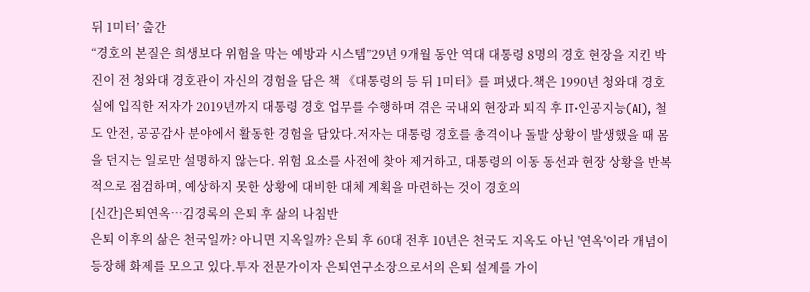뒤 1미터’ 출간
“경호의 본질은 희생보다 위험을 막는 예방과 시스템”29년 9개월 동안 역대 대통령 8명의 경호 현장을 지킨 박진이 전 청와대 경호관이 자신의 경험을 담은 책 《대통령의 등 뒤 1미터》를 펴냈다.책은 1990년 청와대 경호실에 입직한 저자가 2019년까지 대통령 경호 업무를 수행하며 겪은 국내외 현장과 퇴직 후 IT·인공지능(AI), 철도 안전, 공공감사 분야에서 활동한 경험을 담았다.저자는 대통령 경호를 총격이나 돌발 상황이 발생했을 때 몸을 던지는 일로만 설명하지 않는다. 위험 요소를 사전에 찾아 제거하고, 대통령의 이동 동선과 현장 상황을 반복적으로 점검하며, 예상하지 못한 상황에 대비한 대체 계획을 마련하는 것이 경호의
[신간]은퇴연옥…김경록의 은퇴 후 삶의 나침반
은퇴 이후의 삶은 천국일까? 아니면 지옥일까? 은퇴 후 60대 전후 10년은 천국도 지옥도 아닌 '연옥'이라 개념이 등장해 화제를 모으고 있다.투자 전문가이자 은퇴연구소장으로서의 은퇴 설계를 가이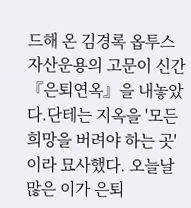드해 온 김경록 옵투스자산운용의 고문이 신간 『은퇴연옥』을 내놓았다.단테는 지옥을 '모든 희망을 버려야 하는 곳'이라 묘사했다. 오늘날 많은 이가 은퇴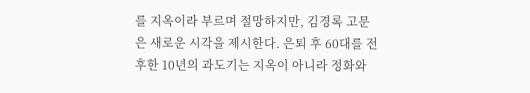를 지옥이라 부르며 절망하지만, 김경록 고문은 새로운 시각을 제시한다. 은퇴 후 60대를 전후한 10년의 과도기는 지옥이 아니라 정화와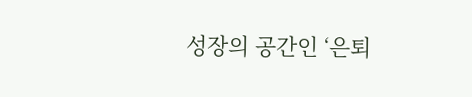성장의 공간인 ‘은퇴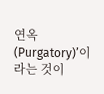연옥(Purgatory)’이라는 것이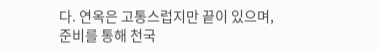다. 연옥은 고통스럽지만 끝이 있으며, 준비를 통해 천국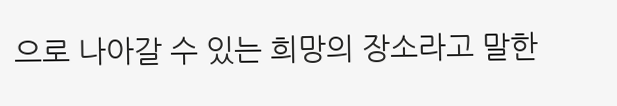으로 나아갈 수 있는 희망의 장소라고 말한